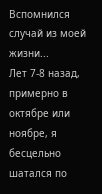Вспомнился случай из моей жизни...
Лет 7-8 назад, примерно в октябре или ноябре, я бесцельно шатался по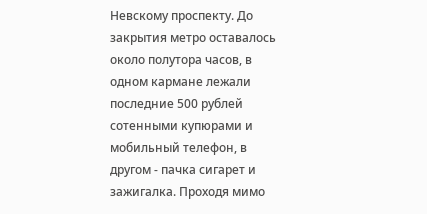Невскому проспекту. До закрытия метро оставалось около полутора часов, в одном кармане лежали последние 500 рублей сотенными купюрами и мобильный телефон, в другом - пачка сигарет и зажигалка. Проходя мимо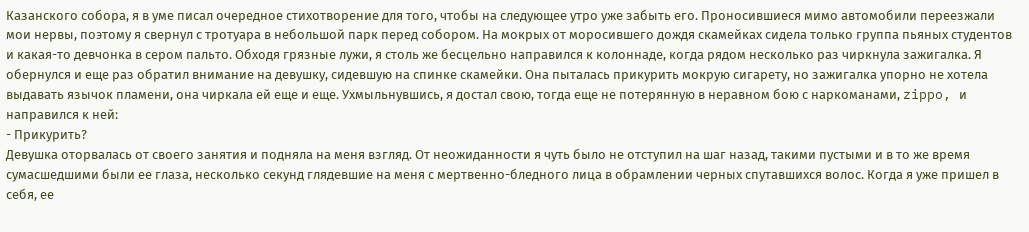Казанского собора, я в уме писал очередное стихотворение для того, чтобы на следующее утро уже забыть его. Проносившиеся мимо автомобили переезжали мои нервы, поэтому я свернул с тротуара в небольшой парк перед собором. На мокрых от моросившего дождя скамейках сидела только группа пьяных студентов и какая-то девчонка в сером пальто. Обходя грязные лужи, я столь же бесцельно направился к колоннаде, когда рядом несколько раз чиркнула зажигалка. Я обернулся и еще раз обратил внимание на девушку, сидевшую на спинке скамейки. Она пыталась прикурить мокрую сигарету, но зажигалка упорно не хотела выдавать язычок пламени, она чиркала ей еще и еще. Ухмыльнувшись, я достал свою, тогда еще не потерянную в неравном бою с наркоманами, zippo, и направился к ней:
- Прикурить?
Девушка оторвалась от своего занятия и подняла на меня взгляд. От неожиданности я чуть было не отступил на шаг назад, такими пустыми и в то же время сумасшедшими были ее глаза, несколько секунд глядевшие на меня с мертвенно-бледного лица в обрамлении черных спутавшихся волос. Когда я уже пришел в себя, ее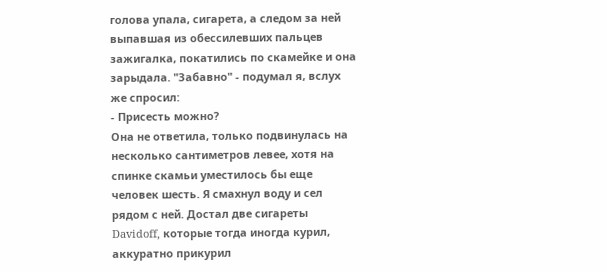голова упала, сигарета, а следом за ней выпавшая из обессилевших пальцев зажигалка, покатились по скамейке и она зарыдала. "Забавно" - подумал я, вслух же спросил:
- Присесть можно?
Она не ответила, только подвинулась на несколько сантиметров левее, хотя на спинке скамьи уместилось бы еще человек шесть. Я смахнул воду и сел рядом с ней. Достал две сигареты Davidoff, которые тогда иногда курил, аккуратно прикурил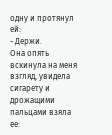одну и протянул ей:
- Держи.
Она опять вскинула на меня взгляд, увидела сигарету и дрожащими пальцами взяла ее: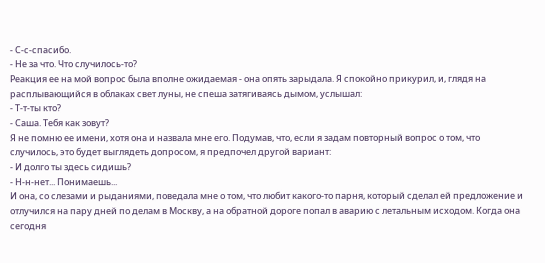- С-с-спасибо.
- Не за что. Что случилось-то?
Реакция ее на мой вопрос была вполне ожидаемая - она опять зарыдала. Я спокойно прикурил, и, глядя на расплывающийся в облаках свет луны, не спеша затягиваясь дымом, услышал:
- Т-т-ты кто?
- Саша. Тебя как зовут?
Я не помню ее имени, хотя она и назвала мне его. Подумав, что, если я задам повторный вопрос о том, что случилось, это будет выглядеть допросом, я предпочел другой вариант:
- И долго ты здесь сидишь?
- Н-н-нет... Понимаешь...
И она, со слезами и рыданиями, поведала мне о том, что любит какого-то парня, который сделал ей предложение и отлучился на пару дней по делам в Москву, а на обратной дороге попал в аварию с летальным исходом. Когда она сегодня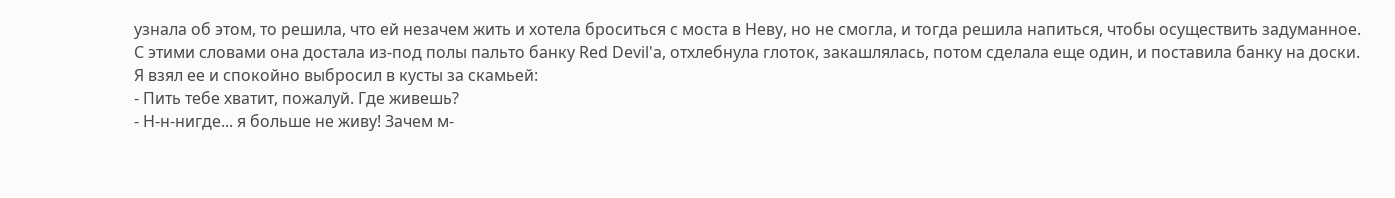узнала об этом, то решила, что ей незачем жить и хотела броситься с моста в Неву, но не смогла, и тогда решила напиться, чтобы осуществить задуманное. С этими словами она достала из-под полы пальто банку Red Devil'а, отхлебнула глоток, закашлялась, потом сделала еще один, и поставила банку на доски. Я взял ее и спокойно выбросил в кусты за скамьей:
- Пить тебе хватит, пожалуй. Где живешь?
- Н-н-нигде... я больше не живу! Зачем м-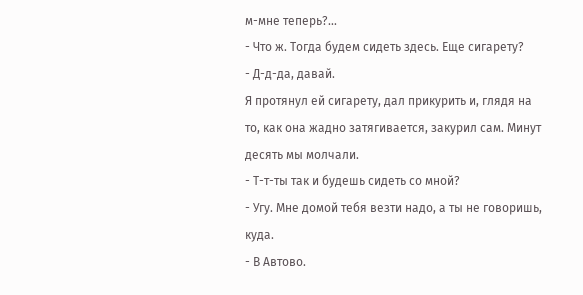м-мне теперь?...
- Что ж. Тогда будем сидеть здесь. Еще сигарету?
- Д-д-да, давай.
Я протянул ей сигарету, дал прикурить и, глядя на то, как она жадно затягивается, закурил сам. Минут десять мы молчали.
- Т-т-ты так и будешь сидеть со мной?
- Угу. Мне домой тебя везти надо, а ты не говоришь, куда.
- В Автово.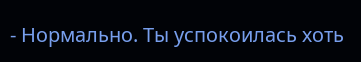- Нормально. Ты успокоилась хоть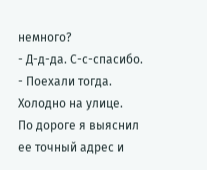немного?
- Д-д-да. С-с-спасибо.
- Поехали тогда. Холодно на улице.
По дороге я выяснил ее точный адрес и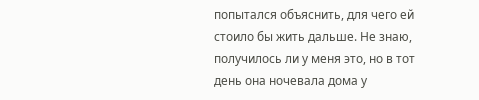попытался объяснить, для чего ей стоило бы жить дальше. Не знаю, получилось ли у меня это, но в тот день она ночевала дома у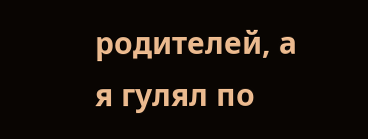родителей, а я гулял по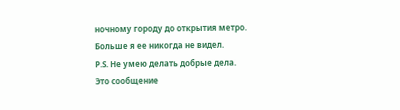ночному городу до открытия метро. Больше я ее никогда не видел.
P.S. Не умею делать добрые дела.
Это сообщение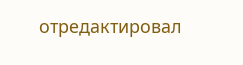отредактировал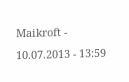Maikroft - 10.07.2013 - 13:59